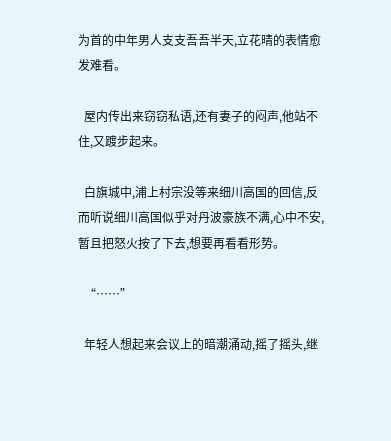为首的中年男人支支吾吾半天,立花晴的表情愈发难看。

  屋内传出来窃窃私语,还有妻子的闷声,他站不住,又踱步起来。

  白旗城中,浦上村宗没等来细川高国的回信,反而听说细川高国似乎对丹波豪族不满,心中不安,暂且把怒火按了下去,想要再看看形势。

  “……”

  年轻人想起来会议上的暗潮涌动,摇了摇头,继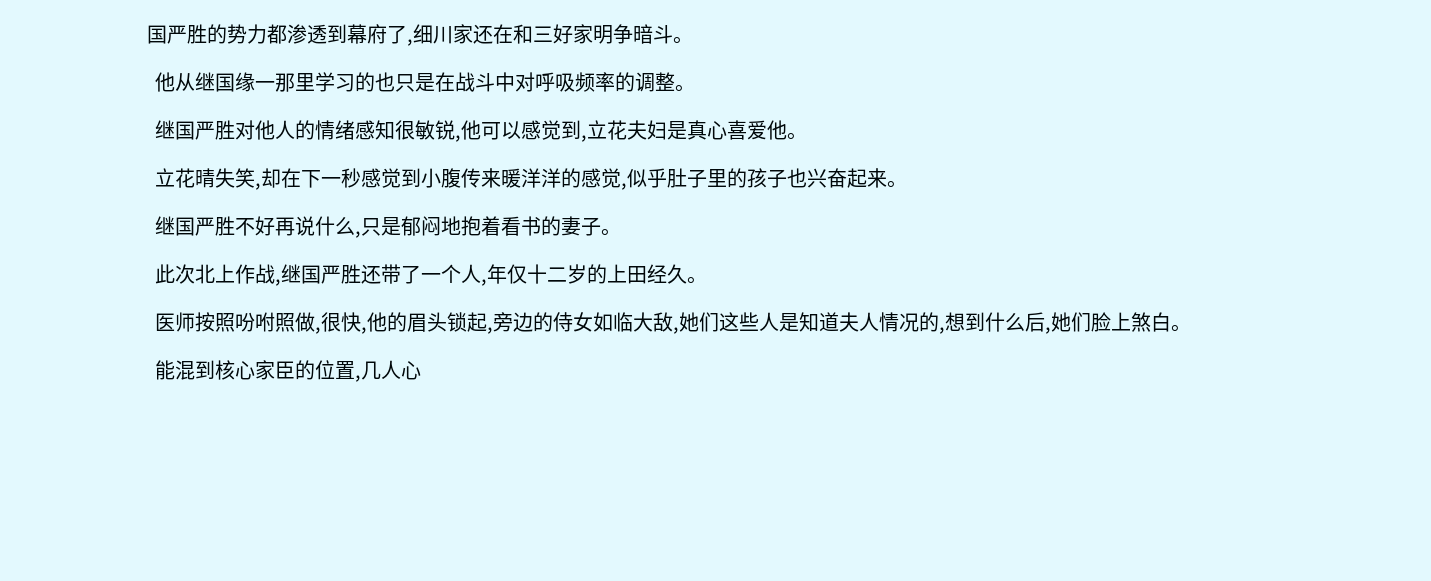国严胜的势力都渗透到幕府了,细川家还在和三好家明争暗斗。

  他从继国缘一那里学习的也只是在战斗中对呼吸频率的调整。

  继国严胜对他人的情绪感知很敏锐,他可以感觉到,立花夫妇是真心喜爱他。

  立花晴失笑,却在下一秒感觉到小腹传来暖洋洋的感觉,似乎肚子里的孩子也兴奋起来。

  继国严胜不好再说什么,只是郁闷地抱着看书的妻子。

  此次北上作战,继国严胜还带了一个人,年仅十二岁的上田经久。

  医师按照吩咐照做,很快,他的眉头锁起,旁边的侍女如临大敌,她们这些人是知道夫人情况的,想到什么后,她们脸上煞白。

  能混到核心家臣的位置,几人心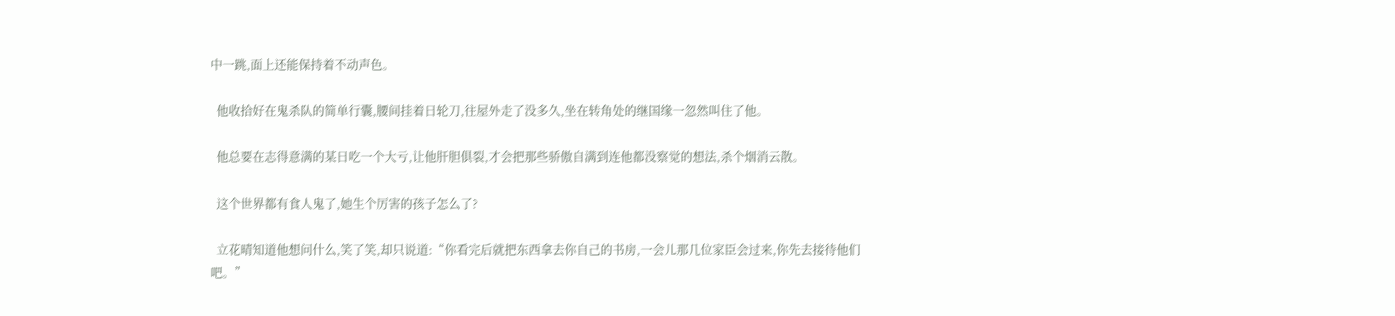中一跳,面上还能保持着不动声色。

  他收拾好在鬼杀队的简单行囊,腰间挂着日轮刀,往屋外走了没多久,坐在转角处的继国缘一忽然叫住了他。

  他总要在志得意满的某日吃一个大亏,让他肝胆俱裂,才会把那些骄傲自满到连他都没察觉的想法,杀个烟消云散。

  这个世界都有食人鬼了,她生个厉害的孩子怎么了?

  立花晴知道他想问什么,笑了笑,却只说道:“你看完后就把东西拿去你自己的书房,一会儿那几位家臣会过来,你先去接待他们吧。”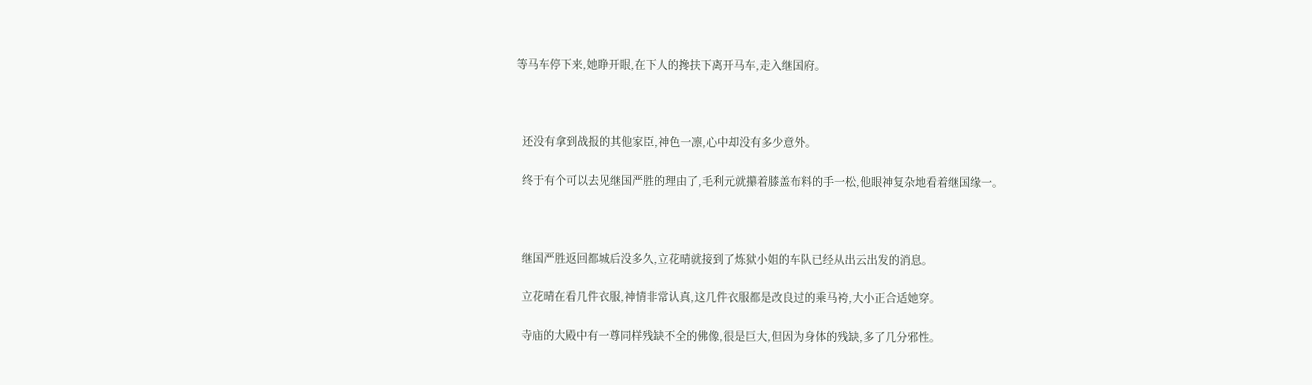等马车停下来,她睁开眼,在下人的搀扶下离开马车,走入继国府。



  还没有拿到战报的其他家臣,神色一凛,心中却没有多少意外。

  终于有个可以去见继国严胜的理由了,毛利元就攥着膝盖布料的手一松,他眼神复杂地看着继国缘一。



  继国严胜返回都城后没多久,立花晴就接到了炼狱小姐的车队已经从出云出发的消息。

  立花晴在看几件衣服,神情非常认真,这几件衣服都是改良过的乘马袴,大小正合适她穿。

  寺庙的大殿中有一尊同样残缺不全的佛像,很是巨大,但因为身体的残缺,多了几分邪性。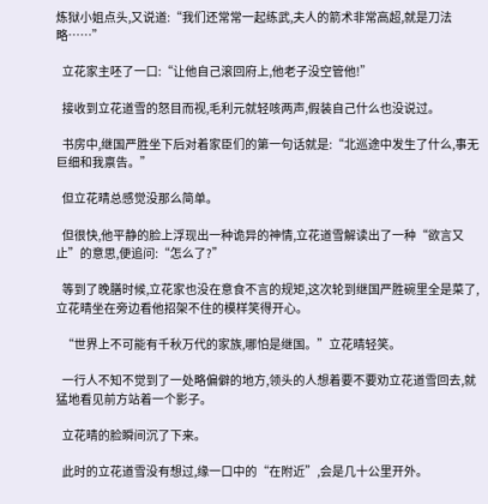炼狱小姐点头,又说道:“我们还常常一起练武,夫人的箭术非常高超,就是刀法略……”

  立花家主呸了一口:“让他自己滚回府上,他老子没空管他!”

  接收到立花道雪的怒目而视,毛利元就轻咳两声,假装自己什么也没说过。

  书房中,继国严胜坐下后对着家臣们的第一句话就是:“北巡途中发生了什么,事无巨细和我禀告。”

  但立花晴总感觉没那么简单。

  但很快,他平静的脸上浮现出一种诡异的神情,立花道雪解读出了一种“欲言又止”的意思,便追问:“怎么了?”

  等到了晚膳时候,立花家也没在意食不言的规矩,这次轮到继国严胜碗里全是菜了,立花晴坐在旁边看他招架不住的模样笑得开心。

  “世界上不可能有千秋万代的家族,哪怕是继国。”立花晴轻笑。

  一行人不知不觉到了一处略偏僻的地方,领头的人想着要不要劝立花道雪回去,就猛地看见前方站着一个影子。

  立花晴的脸瞬间沉了下来。

  此时的立花道雪没有想过,缘一口中的“在附近”,会是几十公里开外。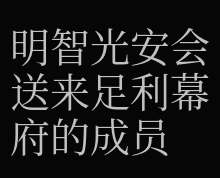明智光安会送来足利幕府的成员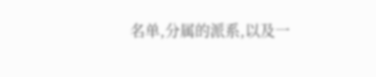名单,分属的派系,以及一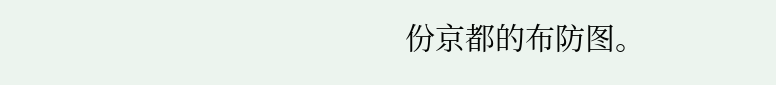份京都的布防图。